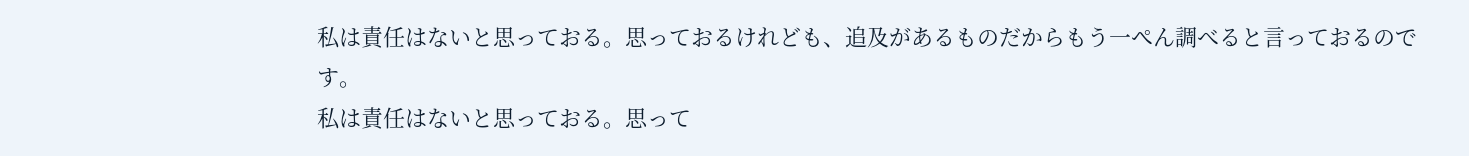私は責任はないと思っておる。思っておるけれども、追及があるものだからもう一ぺん調べると言っておるのです。
私は責任はないと思っておる。思って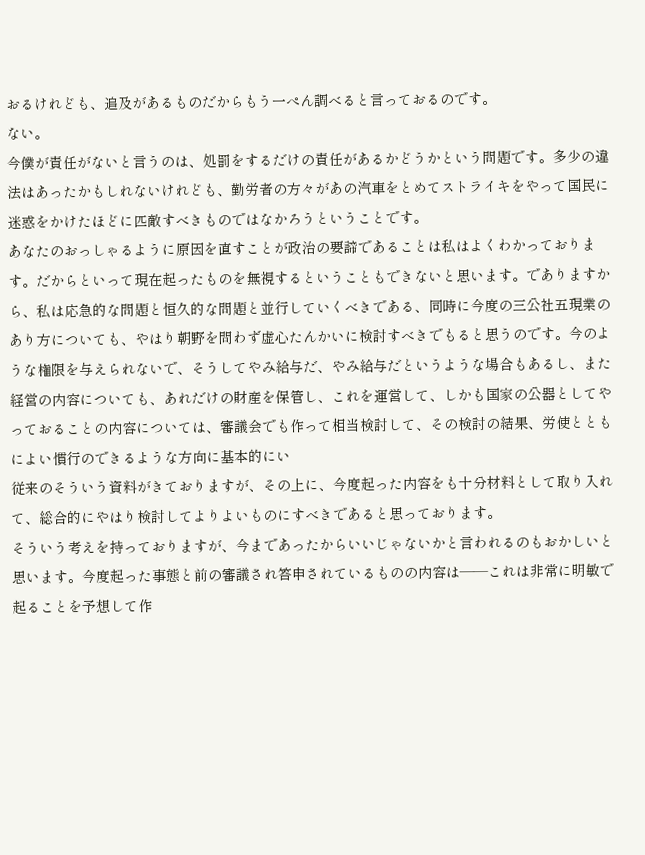おるけれども、追及があるものだからもう一ぺん調べると言っておるのです。
ない。
今僕が責任がないと言うのは、処罰をするだけの責任があるかどうかという問題です。多少の違法はあったかもしれないけれども、勤労者の方々があの汽車をとめてストライキをやって国民に迷惑をかけたほどに匹敵すべきものではなかろうということです。
あなたのおっしゃるように原因を直すことが政治の要諦であることは私はよくわかっております。だからといって現在起ったものを無視するということもできないと思います。でありますから、私は応急的な問題と恒久的な問題と並行していくべきである、同時に今度の三公社五現業のあり方についても、やはり朝野を問わず虚心たんかいに検討すべきでもると思うのです。今のような権限を与えられないで、そうしてやみ給与だ、やみ給与だというような場合もあるし、また経営の内容についても、あれだけの財産を保管し、これを運営して、しかも国家の公器としてやっておることの内容については、審議会でも作って相当検討して、その検討の結果、労使とともによい慣行のできるような方向に基本的にい
従来のそういう資料がきておりますが、その上に、今度起った内容をも十分材料として取り入れて、総合的にやはり検討してよりよいものにすべきであると思っております。
そういう考えを持っておりますが、今まであったからいいじゃないかと言われるのもおかしいと思います。今度起った事態と前の審議され答申されているものの内容は——これは非常に明敏で起ることを予想して作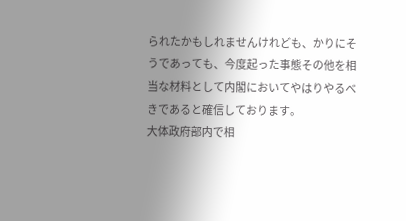られたかもしれませんけれども、かりにそうであっても、今度起った事態その他を相当な材料として内閣においてやはりやるべきであると確信しております。
大体政府部内で相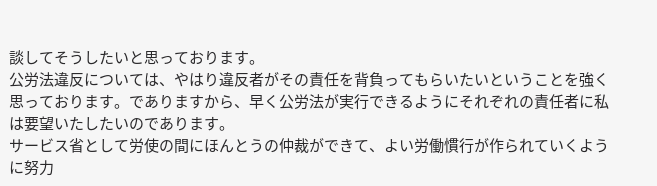談してそうしたいと思っております。
公労法違反については、やはり違反者がその責任を背負ってもらいたいということを強く思っております。でありますから、早く公労法が実行できるようにそれぞれの責任者に私は要望いたしたいのであります。
サービス省として労使の間にほんとうの仲裁ができて、よい労働慣行が作られていくように努力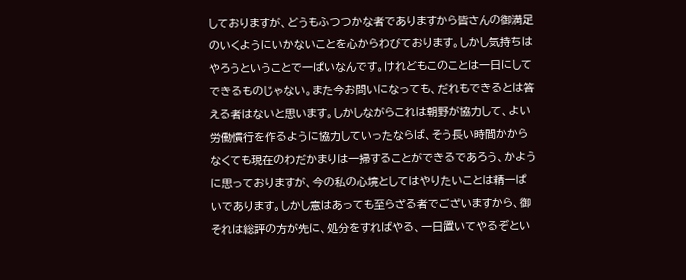しておりますが、どうもふつつかな者でありますから皆さんの御満足のいくようにいかないことを心からわびております。しかし気持ちはやろうということで一ぱいなんです。けれどもこのことは一日にしてできるものじゃない。また今お問いになっても、だれもできるとは答える者はないと思います。しかしながらこれは朝野が協力して、よい労働慣行を作るように協力していったならば、そう長い時間かからなくても現在のわだかまりは一掃することができるであろう、かように思っておりますが、今の私の心境としてはやりたいことは精一ぱいであります。しかし意はあっても至らざる者でございますから、御
それは総評の方が先に、処分をすればやる、一日置いてやるぞとい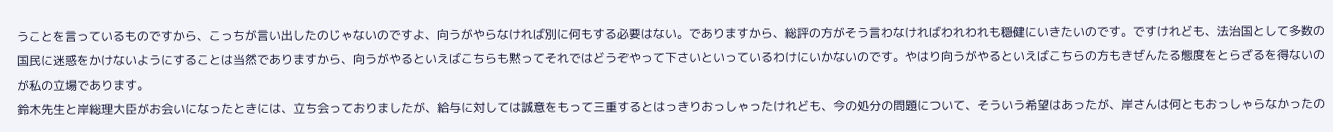うことを言っているものですから、こっちが言い出したのじゃないのですよ、向うがやらなければ別に何もする必要はない。でありますから、総評の方がそう言わなければわれわれも穏健にいきたいのです。ですけれども、法治国として多数の国民に迷惑をかけないようにすることは当然でありますから、向うがやるといえばこちらも黙ってそれではどうぞやって下さいといっているわけにいかないのです。やはり向うがやるといえばこちらの方もきぜんたる態度をとらざるを得ないのが私の立場であります。
鈴木先生と岸総理大臣がお会いになったときには、立ち会っておりましたが、給与に対しては誠意をもって三重するとはっきりおっしゃったけれども、今の処分の問題について、そういう希望はあったが、岸さんは何ともおっしゃらなかったの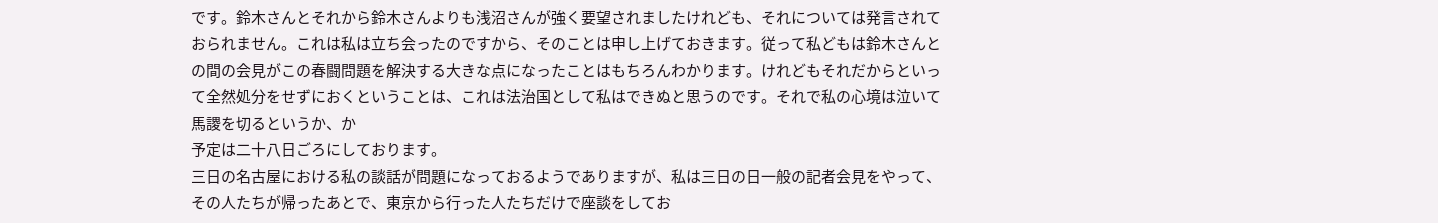です。鈴木さんとそれから鈴木さんよりも浅沼さんが強く要望されましたけれども、それについては発言されておられません。これは私は立ち会ったのですから、そのことは申し上げておきます。従って私どもは鈴木さんとの間の会見がこの春闘問題を解決する大きな点になったことはもちろんわかります。けれどもそれだからといって全然処分をせずにおくということは、これは法治国として私はできぬと思うのです。それで私の心境は泣いて馬謖を切るというか、か
予定は二十八日ごろにしております。
三日の名古屋における私の談話が問題になっておるようでありますが、私は三日の日一般の記者会見をやって、その人たちが帰ったあとで、東京から行った人たちだけで座談をしてお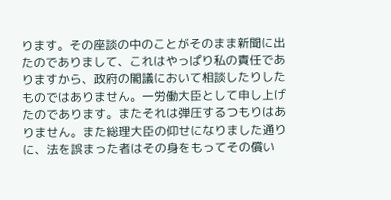ります。その座談の中のことがそのまま新聞に出たのでありまして、これはやっぱり私の責任でありますから、政府の閣議において相談したりしたものではありません。一労働大臣として申し上げたのであります。またそれは弾圧するつもりはありません。また総理大臣の仰せになりました通りに、法を誤まった者はその身をもってその償い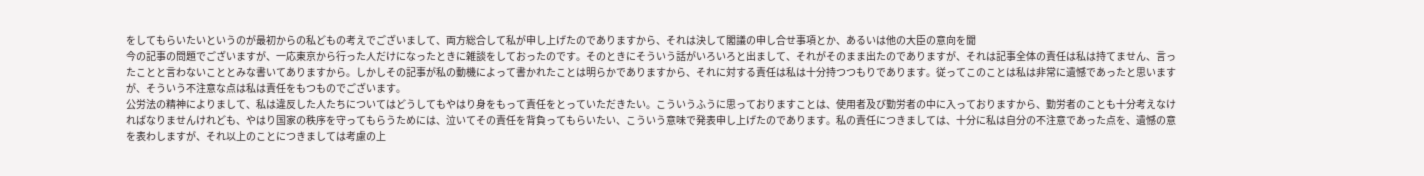をしてもらいたいというのが最初からの私どもの考えでございまして、両方総合して私が申し上げたのでありますから、それは決して閣議の申し合せ事項とか、あるいは他の大臣の意向を聞
今の記事の問題でございますが、一応東京から行った人だけになったときに雑談をしておったのです。そのときにそういう話がいろいろと出まして、それがそのまま出たのでありますが、それは記事全体の責任は私は持てません、言ったことと言わないこととみな書いてありますから。しかしその記事が私の動機によって書かれたことは明らかでありますから、それに対する責任は私は十分持つつもりであります。従ってこのことは私は非常に遺憾であったと思いますが、そういう不注意な点は私は責任をもつものでございます。
公労法の精神によりまして、私は違反した人たちについてはどうしてもやはり身をもって責任をとっていただきたい。こういうふうに思っておりますことは、使用者及び勤労者の中に入っておりますから、勤労者のことも十分考えなければなりませんけれども、やはり国家の秩序を守ってもらうためには、泣いてその責任を背負ってもらいたい、こういう意味で発表申し上げたのであります。私の責任につきましては、十分に私は自分の不注意であった点を、遺憾の意を表わしますが、それ以上のことにつきましては考慮の上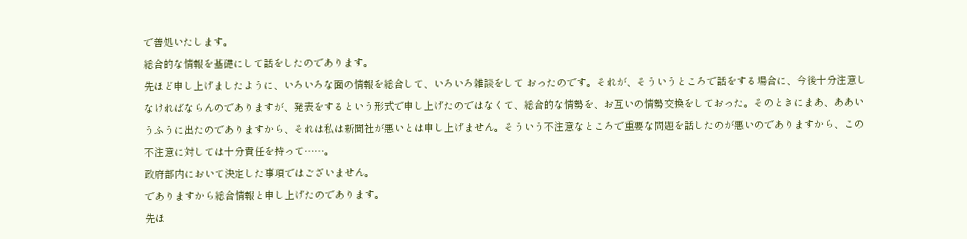で善処いたします。
総合的な情報を基礎にして話をしたのであります。
先ほど申し上げましたように、いろいろな面の情報を総合して、いろいろ雑談をして おったのです。それが、そういうところで話をする場合に、今後十分注意しなければならんのでありますが、発表をするという形式で申し上げたのではなくて、総合的な情勢を、お互いの情勢交換をしておった。そのときにまあ、ああいうふうに出たのでありますから、それは私は新聞社が悪いとは申し上げません。そういう不注意なところで重要な問題を話したのが悪いのでありますから、この不注意に対しては十分責任を持って……。
政府部内において決定した事項ではございません。
でありますから総合情報と申し上げたのであります。
先ほ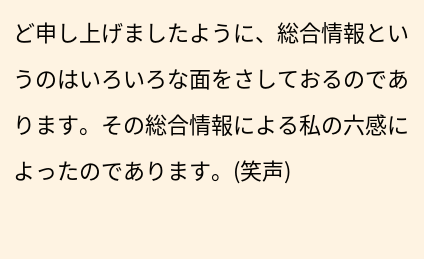ど申し上げましたように、総合情報というのはいろいろな面をさしておるのであります。その総合情報による私の六感によったのであります。(笑声)